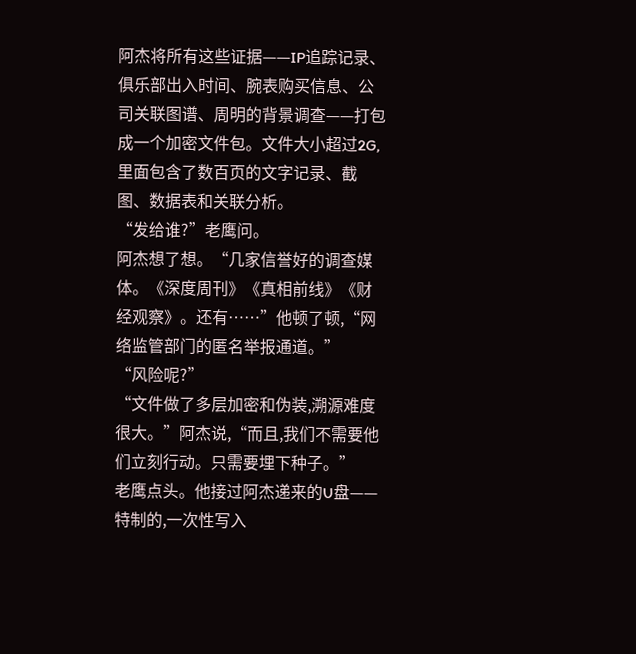阿杰将所有这些证据——IP追踪记录、俱乐部出入时间、腕表购买信息、公司关联图谱、周明的背景调查——打包成一个加密文件包。文件大小超过2G,里面包含了数百页的文字记录、截图、数据表和关联分析。
“发给谁?”老鹰问。
阿杰想了想。“几家信誉好的调查媒体。《深度周刊》《真相前线》《财经观察》。还有……”他顿了顿,“网络监管部门的匿名举报通道。”
“风险呢?”
“文件做了多层加密和伪装,溯源难度很大。”阿杰说,“而且,我们不需要他们立刻行动。只需要埋下种子。”
老鹰点头。他接过阿杰递来的U盘——特制的,一次性写入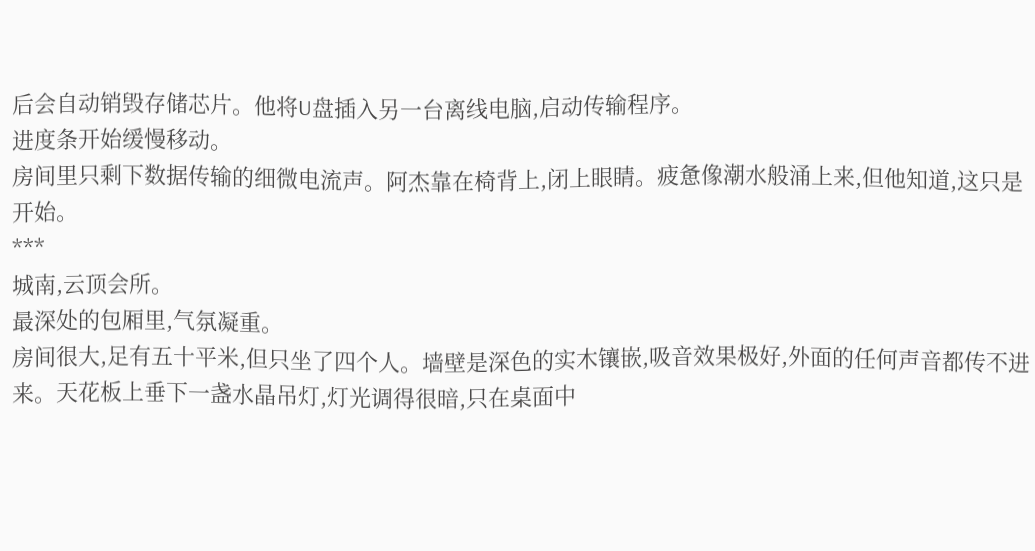后会自动销毁存储芯片。他将U盘插入另一台离线电脑,启动传输程序。
进度条开始缓慢移动。
房间里只剩下数据传输的细微电流声。阿杰靠在椅背上,闭上眼睛。疲惫像潮水般涌上来,但他知道,这只是开始。
***
城南,云顶会所。
最深处的包厢里,气氛凝重。
房间很大,足有五十平米,但只坐了四个人。墙壁是深色的实木镶嵌,吸音效果极好,外面的任何声音都传不进来。天花板上垂下一盏水晶吊灯,灯光调得很暗,只在桌面中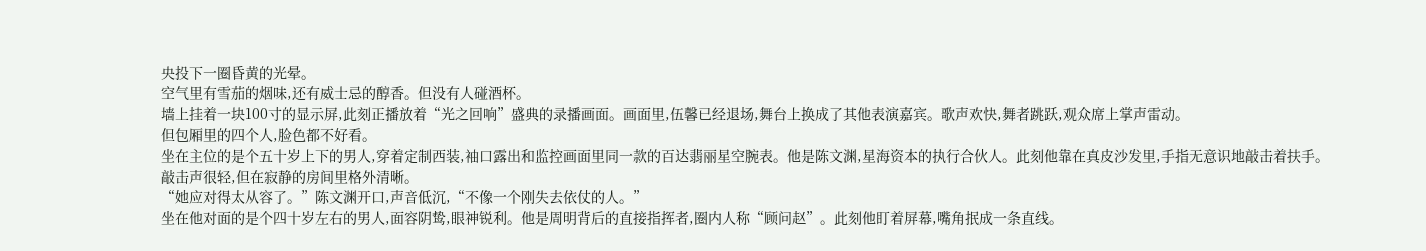央投下一圈昏黄的光晕。
空气里有雪茄的烟味,还有威士忌的醇香。但没有人碰酒杯。
墙上挂着一块100寸的显示屏,此刻正播放着“光之回响”盛典的录播画面。画面里,伍馨已经退场,舞台上换成了其他表演嘉宾。歌声欢快,舞者跳跃,观众席上掌声雷动。
但包厢里的四个人,脸色都不好看。
坐在主位的是个五十岁上下的男人,穿着定制西装,袖口露出和监控画面里同一款的百达翡丽星空腕表。他是陈文渊,星海资本的执行合伙人。此刻他靠在真皮沙发里,手指无意识地敲击着扶手。
敲击声很轻,但在寂静的房间里格外清晰。
“她应对得太从容了。”陈文渊开口,声音低沉,“不像一个刚失去依仗的人。”
坐在他对面的是个四十岁左右的男人,面容阴鸷,眼神锐利。他是周明背后的直接指挥者,圈内人称“顾问赵”。此刻他盯着屏幕,嘴角抿成一条直线。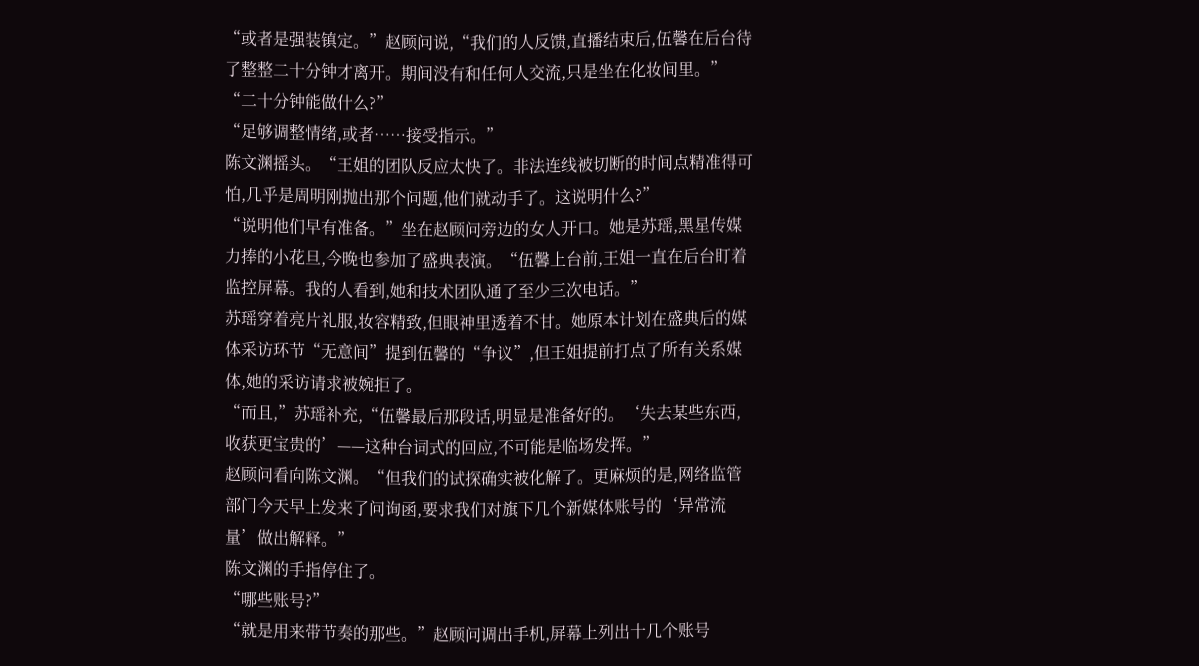“或者是强装镇定。”赵顾问说,“我们的人反馈,直播结束后,伍馨在后台待了整整二十分钟才离开。期间没有和任何人交流,只是坐在化妆间里。”
“二十分钟能做什么?”
“足够调整情绪,或者……接受指示。”
陈文渊摇头。“王姐的团队反应太快了。非法连线被切断的时间点精准得可怕,几乎是周明刚抛出那个问题,他们就动手了。这说明什么?”
“说明他们早有准备。”坐在赵顾问旁边的女人开口。她是苏瑶,黑星传媒力捧的小花旦,今晚也参加了盛典表演。“伍馨上台前,王姐一直在后台盯着监控屏幕。我的人看到,她和技术团队通了至少三次电话。”
苏瑶穿着亮片礼服,妆容精致,但眼神里透着不甘。她原本计划在盛典后的媒体采访环节“无意间”提到伍馨的“争议”,但王姐提前打点了所有关系媒体,她的采访请求被婉拒了。
“而且,”苏瑶补充,“伍馨最后那段话,明显是准备好的。‘失去某些东西,收获更宝贵的’——这种台词式的回应,不可能是临场发挥。”
赵顾问看向陈文渊。“但我们的试探确实被化解了。更麻烦的是,网络监管部门今天早上发来了问询函,要求我们对旗下几个新媒体账号的‘异常流量’做出解释。”
陈文渊的手指停住了。
“哪些账号?”
“就是用来带节奏的那些。”赵顾问调出手机,屏幕上列出十几个账号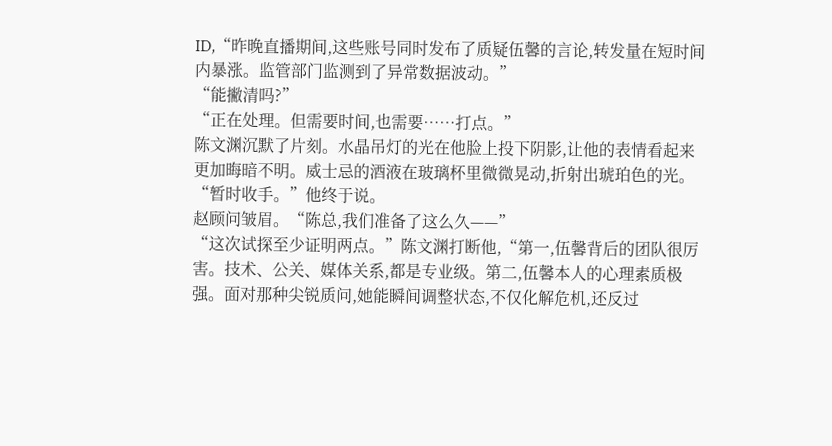ID,“昨晚直播期间,这些账号同时发布了质疑伍馨的言论,转发量在短时间内暴涨。监管部门监测到了异常数据波动。”
“能撇清吗?”
“正在处理。但需要时间,也需要……打点。”
陈文渊沉默了片刻。水晶吊灯的光在他脸上投下阴影,让他的表情看起来更加晦暗不明。威士忌的酒液在玻璃杯里微微晃动,折射出琥珀色的光。
“暂时收手。”他终于说。
赵顾问皱眉。“陈总,我们准备了这么久——”
“这次试探至少证明两点。”陈文渊打断他,“第一,伍馨背后的团队很厉害。技术、公关、媒体关系,都是专业级。第二,伍馨本人的心理素质极强。面对那种尖锐质问,她能瞬间调整状态,不仅化解危机,还反过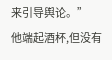来引导舆论。”
他端起酒杯,但没有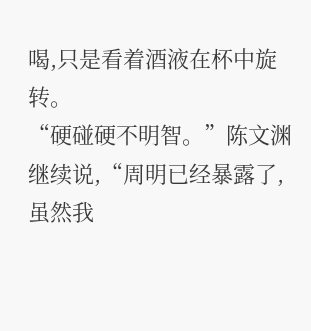喝,只是看着酒液在杯中旋转。
“硬碰硬不明智。”陈文渊继续说,“周明已经暴露了,虽然我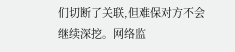们切断了关联,但难保对方不会继续深挖。网络监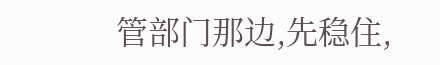管部门那边,先稳住,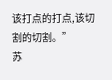该打点的打点,该切割的切割。”
苏